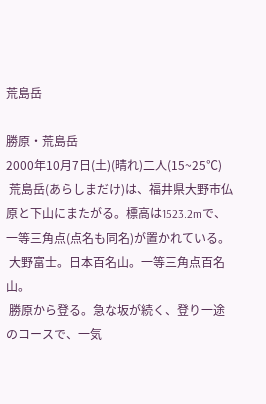荒島岳

勝原・荒島岳
2000年10月7日(土)(晴れ)二人(15~25℃)
 荒島岳(あらしまだけ)は、福井県大野市仏原と下山にまたがる。標高は1523.2mで、一等三角点(点名も同名)が置かれている。
 大野富士。日本百名山。一等三角点百名山。
 勝原から登る。急な坂が続く、登り一途のコースで、一気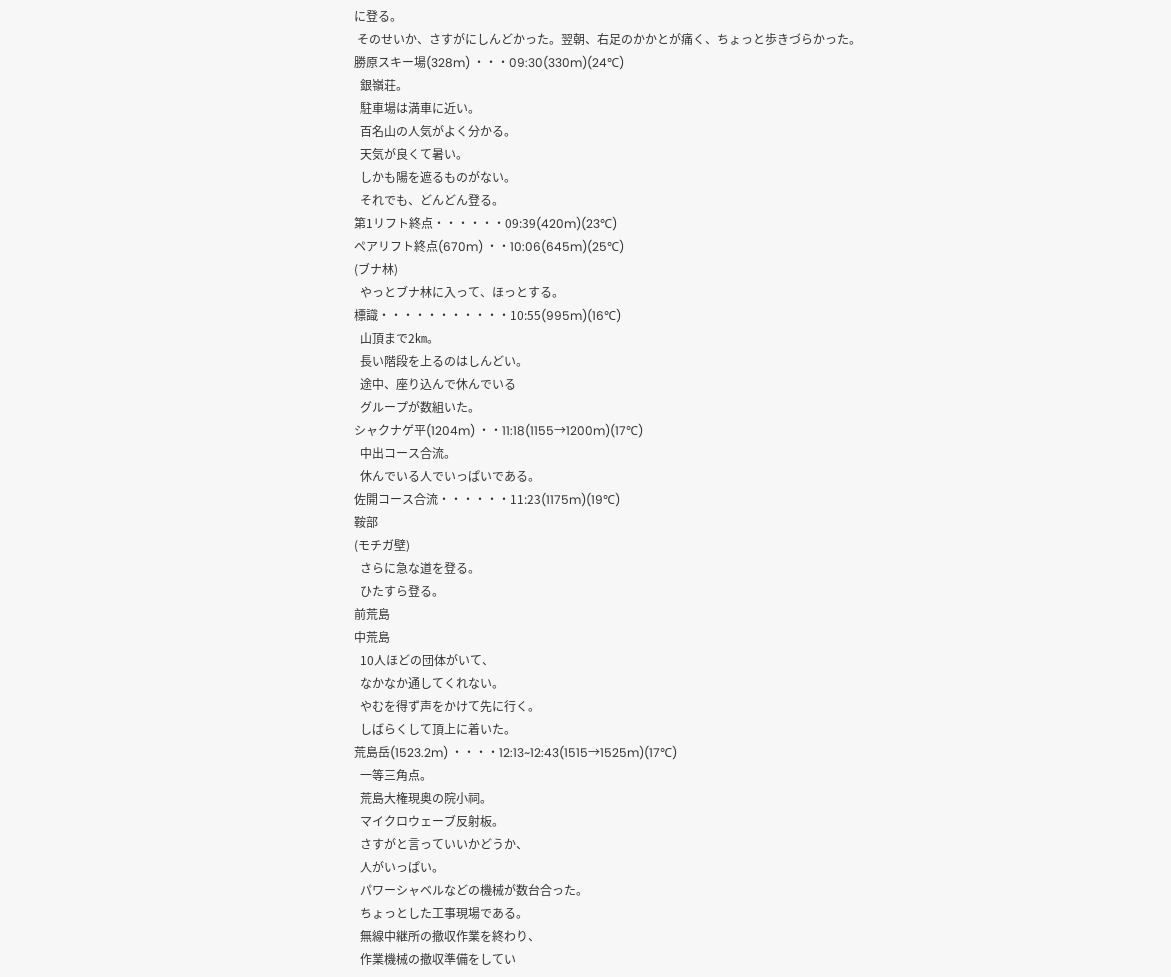に登る。
 そのせいか、さすがにしんどかった。翌朝、右足のかかとが痛く、ちょっと歩きづらかった。
勝原スキー場(328m) ・・・09:30(330m)(24℃)
  銀嶺荘。
  駐車場は満車に近い。
  百名山の人気がよく分かる。
  天気が良くて暑い。
  しかも陽を遮るものがない。
  それでも、どんどん登る。
第1リフト終点・・・・・・09:39(420m)(23℃)
ペアリフト終点(670m) ・・10:06(645m)(25℃)
(ブナ林)
  やっとブナ林に入って、ほっとする。
標識・・・・・・・・・・・10:55(995m)(16℃)
  山頂まで2㎞。
  長い階段を上るのはしんどい。
  途中、座り込んで休んでいる
  グループが数組いた。
シャクナゲ平(1204m) ・・11:18(1155→1200m)(17℃)
  中出コース合流。
  休んでいる人でいっぱいである。
佐開コース合流・・・・・・11:23(1175m)(19℃)
鞍部
(モチガ壁)
  さらに急な道を登る。
  ひたすら登る。
前荒島
中荒島
  10人ほどの団体がいて、
  なかなか通してくれない。
  やむを得ず声をかけて先に行く。
  しばらくして頂上に着いた。
荒島岳(1523.2m) ・・・・12:13~12:43(1515→1525m)(17℃)
  一等三角点。
  荒島大権現奥の院小祠。
  マイクロウェーブ反射板。
  さすがと言っていいかどうか、
  人がいっぱい。
  パワーシャベルなどの機械が数台合った。
  ちょっとした工事現場である。
  無線中継所の撤収作業を終わり、
  作業機械の撤収準備をしてい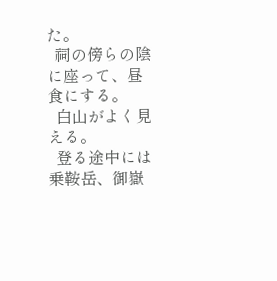た。
  祠の傍らの陰に座って、昼食にする。
  白山がよく見える。
  登る途中には乗鞍岳、御嶽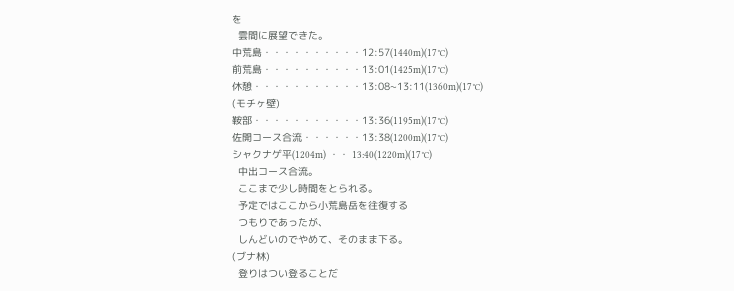を
  雲間に展望できた。
中荒島・・・・・・・・・・12:57(1440m)(17℃)
前荒島・・・・・・・・・・13:01(1425m)(17℃)
休憩・・・・・・・・・・・13:08~13:11(1360m)(17℃)
(モチヶ壁)
鞍部・・・・・・・・・・・13:36(1195m)(17℃)
佐開コース合流・・・・・・13:38(1200m)(17℃)
シャクナゲ平(1204m) ・・ 13:40(1220m)(17℃)
  中出コース合流。
  ここまで少し時間をとられる。
  予定ではここから小荒島岳を往復する
  つもりであったが、
  しんどいのでやめて、そのまま下る。
(ブナ林)
  登りはつい登ることだ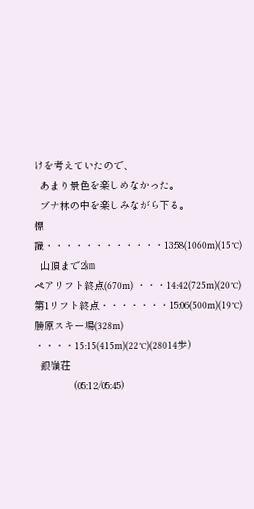けを考えていたので、
  あまり景色を楽しめなかった。
  ブナ林の中を楽しみながら下る。
標識・・・・・・・・・・・・13:58(1060m)(15℃)
  山頂まで2㎞
ペアリフト終点(670m) ・・・14:42(725m)(20℃)
第1リフト終点・・・・・・・15:06(500m)(19℃)
勝原スキー場(328m) ・・・・15:15(415m)(22℃)(28014歩)
  銀嶺荘
             (05:12/05:45)